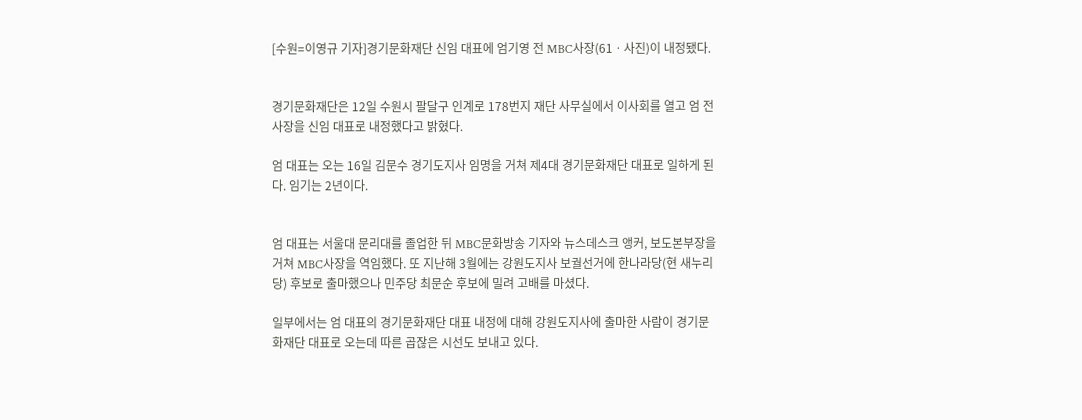[수원=이영규 기자]경기문화재단 신임 대표에 엄기영 전 MBC사장(61ㆍ사진)이 내정됐다.


경기문화재단은 12일 수원시 팔달구 인계로 178번지 재단 사무실에서 이사회를 열고 엄 전 사장을 신임 대표로 내정했다고 밝혔다.

엄 대표는 오는 16일 김문수 경기도지사 임명을 거쳐 제4대 경기문화재단 대표로 일하게 된다. 임기는 2년이다.


엄 대표는 서울대 문리대를 졸업한 뒤 MBC문화방송 기자와 뉴스데스크 앵커, 보도본부장을 거쳐 MBC사장을 역임했다. 또 지난해 3월에는 강원도지사 보궐선거에 한나라당(현 새누리당) 후보로 출마했으나 민주당 최문순 후보에 밀려 고배를 마셨다.

일부에서는 엄 대표의 경기문화재단 대표 내정에 대해 강원도지사에 출마한 사람이 경기문화재단 대표로 오는데 따른 곱잖은 시선도 보내고 있다.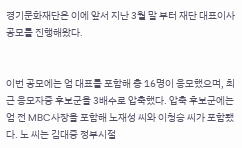경기문화재단은 이에 앞서 지난 3월 말 부터 재단 대표이사 공모를 진행해왔다.


이번 공모에는 엄 대표를 포함해 총 16명이 응모했으며, 최근 응모자중 후보군을 3배수로 압축했다. 압축 후보군에는 엄 전 MBC사장을 포함해 노재성 씨와 이청승 씨가 포함됐다. 노 씨는 김대중 정부시절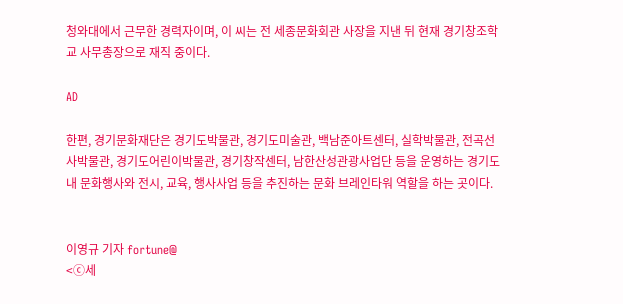청와대에서 근무한 경력자이며, 이 씨는 전 세종문화회관 사장을 지낸 뒤 현재 경기창조학교 사무총장으로 재직 중이다.

AD

한편, 경기문화재단은 경기도박물관, 경기도미술관, 백남준아트센터, 실학박물관, 전곡선사박물관, 경기도어린이박물관, 경기창작센터, 남한산성관광사업단 등을 운영하는 경기도내 문화행사와 전시, 교육, 행사사업 등을 추진하는 문화 브레인타워 역할을 하는 곳이다.


이영규 기자 fortune@
<ⓒ세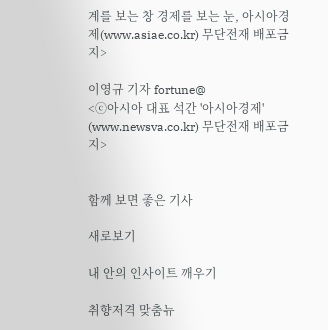계를 보는 창 경제를 보는 눈, 아시아경제(www.asiae.co.kr) 무단전재 배포금지>

이영규 기자 fortune@
<ⓒ아시아 대표 석간 '아시아경제' (www.newsva.co.kr) 무단전재 배포금지>


함께 보면 좋은 기사

새로보기

내 안의 인사이트 깨우기

취향저격 맞춤뉴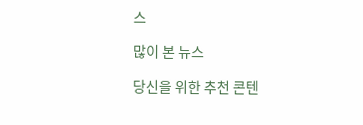스

많이 본 뉴스

당신을 위한 추천 콘텐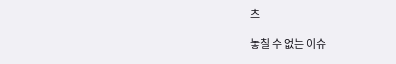츠

놓칠 수 없는 이슈